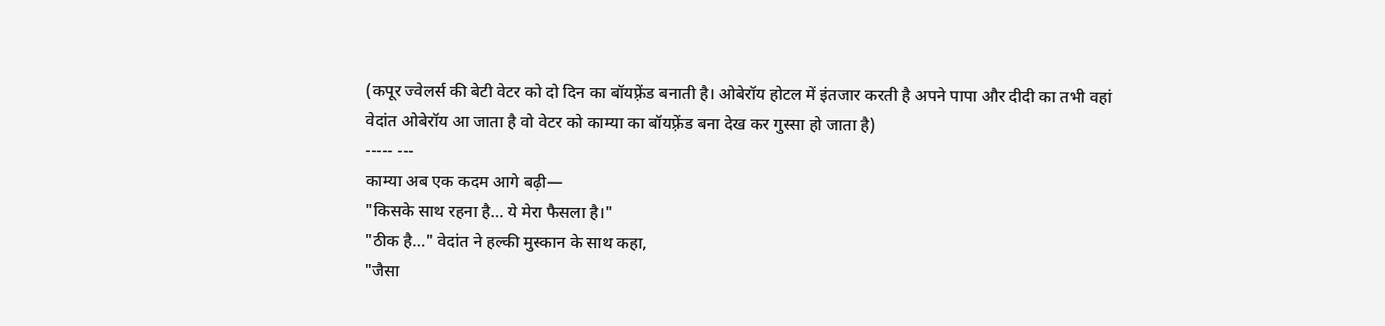(कपूर ज्वेलर्स की बेटी वेटर को दो दिन का बॉयफ़्रेंड बनाती है। ओबेरॉय होटल में इंतजार करती है अपने पापा और दीदी का तभी वहां वेदांत ओबेरॉय आ जाता है वो वेटर को काम्या का बॉयफ़्रेंड बना देख कर गुस्सा हो जाता है)
----- ---
काम्या अब एक कदम आगे बढ़ी—
"किसके साथ रहना है… ये मेरा फैसला है।"
"ठीक है…" वेदांत ने हल्की मुस्कान के साथ कहा,
"जैसा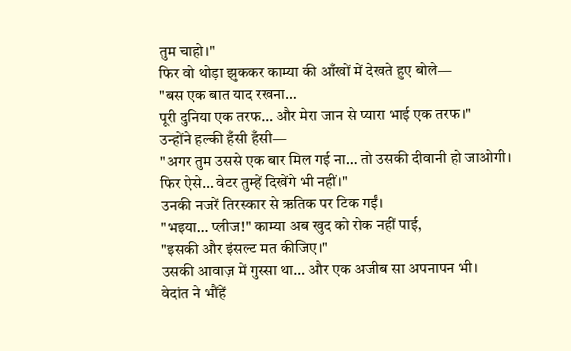तुम चाहो।"
फिर वो थोड़ा झुककर काम्या की आँखों में देखते हुए बोले—
"बस एक बात याद रखना…
पूरी दुनिया एक तरफ… और मेरा जान से प्यारा भाई एक तरफ।"
उन्होंने हल्की हँसी हँसी—
"अगर तुम उससे एक बार मिल गई ना… तो उसकी दीवानी हो जाओगी।
फिर ऐसे… वेटर तुम्हें दिखेंगे भी नहीं।"
उनकी नजरें तिरस्कार से ऋतिक पर टिक गईं।
"भइया… प्लीज!" काम्या अब खुद को रोक नहीं पाई,
"इसकी और इंसल्ट मत कीजिए।"
उसकी आवाज़ में गुस्सा था… और एक अजीब सा अपनापन भी।
वेदांत ने भौंहें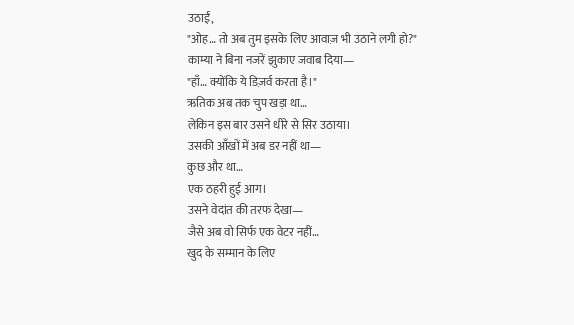उठाईं,
"ओह… तो अब तुम इसके लिए आवाज़ भी उठाने लगी हो?"
काम्या ने बिना नजरें झुकाए जवाब दिया—
"हाँ… क्योंकि ये डिज़र्व करता है।"
ऋतिक अब तक चुप खड़ा था…
लेकिन इस बार उसने धीरे से सिर उठाया।
उसकी आँखों में अब डर नहीं था—
कुछ और था…
एक ठहरी हुई आग।
उसने वेदांत की तरफ देखा—
जैसे अब वो सिर्फ एक वेटर नहीं…
खुद के सम्मान के लिए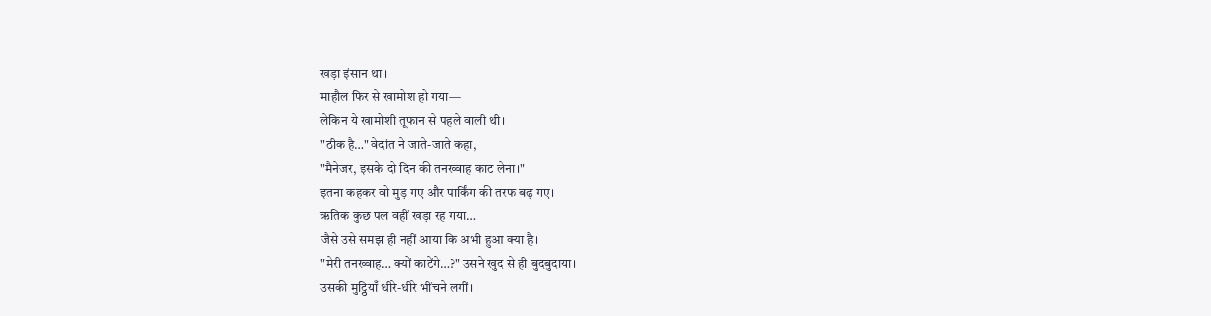खड़ा इंसान था।
माहौल फिर से खामोश हो गया—
लेकिन ये खामोशी तूफान से पहले वाली थी।
"ठीक है…" वेदांत ने जाते-जाते कहा,
"मैनेजर, इसके दो दिन की तनख्वाह काट लेना।"
इतना कहकर वो मुड़ गए और पार्किंग की तरफ बढ़ गए।
ऋतिक कुछ पल वहीं खड़ा रह गया…
जैसे उसे समझ ही नहीं आया कि अभी हुआ क्या है।
"मेरी तनख्वाह… क्यों काटेंगे…?" उसने खुद से ही बुदबुदाया।
उसकी मुट्ठियाँ धीरे-धीरे भींचने लगीं।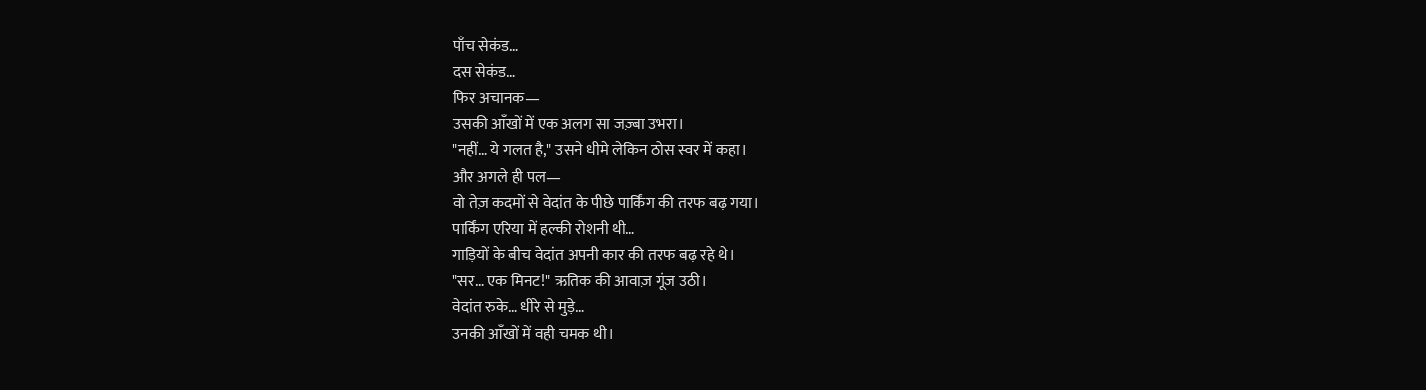पाँच सेकंड…
दस सेकंड…
फिर अचानक—
उसकी आँखों में एक अलग सा जज़्बा उभरा।
"नहीं… ये गलत है," उसने धीमे लेकिन ठोस स्वर में कहा।
और अगले ही पल—
वो तेज़ कदमों से वेदांत के पीछे पार्किंग की तरफ बढ़ गया।
पार्किंग एरिया में हल्की रोशनी थी…
गाड़ियों के बीच वेदांत अपनी कार की तरफ बढ़ रहे थे।
"सर… एक मिनट!" ऋतिक की आवाज़ गूंज उठी।
वेदांत रुके… धीरे से मुड़े…
उनकी आँखों में वही चमक थी।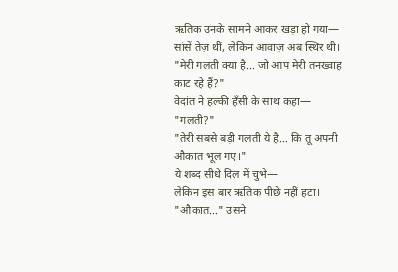ऋतिक उनके सामने आकर खड़ा हो गया—
सांसें तेज़ थीं, लेकिन आवाज़ अब स्थिर थी।
"मेरी गलती क्या है… जो आप मेरी तनख्वाह काट रहे हैं?"
वेदांत ने हल्की हँसी के साथ कहा—
"गलती?"
"तेरी सबसे बड़ी गलती ये है… कि तू अपनी औकात भूल गए।"
ये शब्द सीधे दिल में चुभे—
लेकिन इस बार ऋतिक पीछे नहीं हटा।
"औकात…" उसने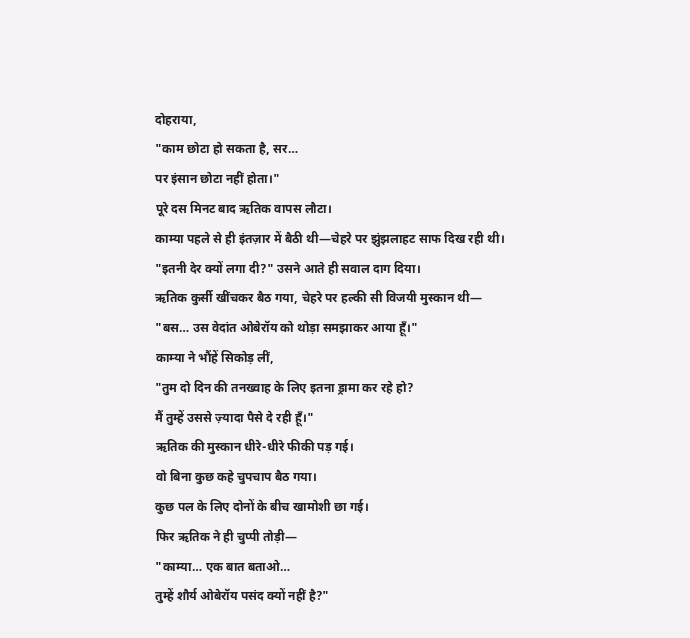दोहराया,
"काम छोटा हो सकता है, सर…
पर इंसान छोटा नहीं होता।"
पूरे दस मिनट बाद ऋतिक वापस लौटा।
काम्या पहले से ही इंतज़ार में बैठी थी—चेहरे पर झुंझलाहट साफ दिख रही थी।
"इतनी देर क्यों लगा दी?" उसने आते ही सवाल दाग दिया।
ऋतिक कुर्सी खींचकर बैठ गया, चेहरे पर हल्की सी विजयी मुस्कान थी—
"बस… उस वेदांत ओबेरॉय को थोड़ा समझाकर आया हूँ।"
काम्या ने भौंहें सिकोड़ लीं,
"तुम दो दिन की तनख्वाह के लिए इतना ड्रामा कर रहे हो?
मैं तुम्हें उससे ज़्यादा पैसे दे रही हूँ।"
ऋतिक की मुस्कान धीरे-धीरे फीकी पड़ गई।
वो बिना कुछ कहे चुपचाप बैठ गया।
कुछ पल के लिए दोनों के बीच खामोशी छा गई।
फिर ऋतिक ने ही चुप्पी तोड़ी—
"काम्या… एक बात बताओ…
तुम्हें शौर्य ओबेरॉय पसंद क्यों नहीं है?"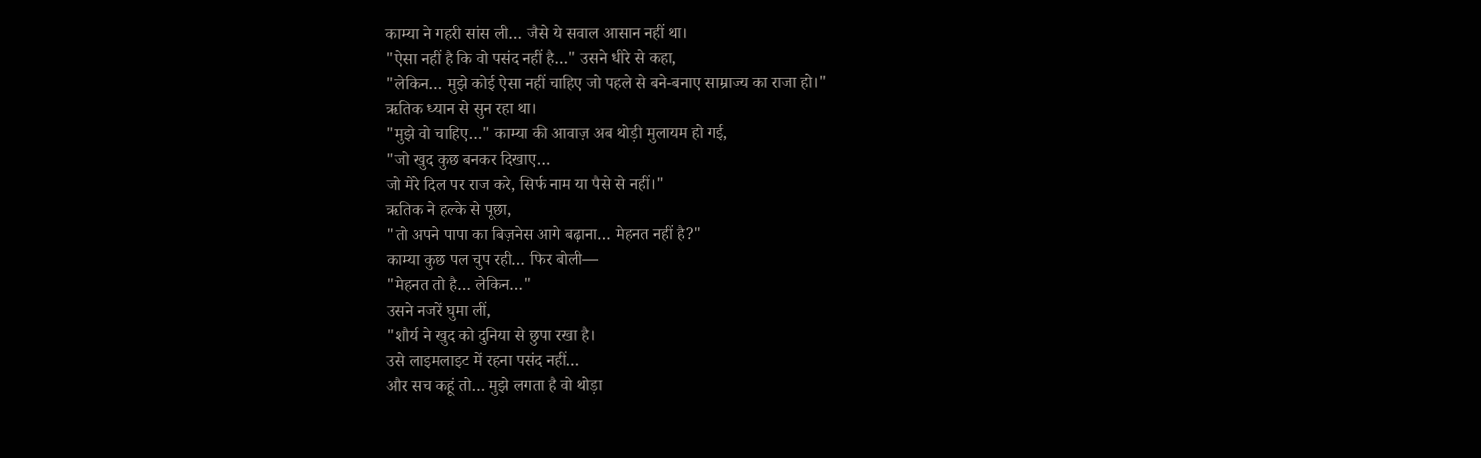काम्या ने गहरी सांस ली… जैसे ये सवाल आसान नहीं था।
"ऐसा नहीं है कि वो पसंद नहीं है…" उसने धीरे से कहा,
"लेकिन… मुझे कोई ऐसा नहीं चाहिए जो पहले से बने-बनाए साम्राज्य का राजा हो।"
ऋतिक ध्यान से सुन रहा था।
"मुझे वो चाहिए…" काम्या की आवाज़ अब थोड़ी मुलायम हो गई,
"जो खुद कुछ बनकर दिखाए…
जो मेरे दिल पर राज करे, सिर्फ नाम या पैसे से नहीं।"
ऋतिक ने हल्के से पूछा,
"तो अपने पापा का बिज़नेस आगे बढ़ाना… मेहनत नहीं है?"
काम्या कुछ पल चुप रही… फिर बोली—
"मेहनत तो है… लेकिन…"
उसने नजरें घुमा लीं,
"शौर्य ने खुद को दुनिया से छुपा रखा है।
उसे लाइमलाइट में रहना पसंद नहीं…
और सच कहूं तो… मुझे लगता है वो थोड़ा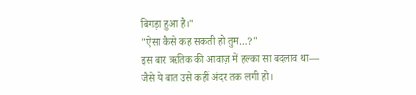बिगड़ा हुआ है।"
"ऐसा कैसे कह सकती हो तुम…?"
इस बार ऋतिक की आवाज़ में हल्का सा बदलाव था—
जैसे ये बात उसे कहीं अंदर तक लगी हो।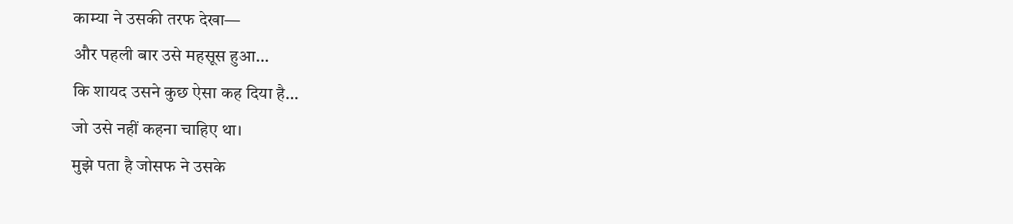काम्या ने उसकी तरफ देखा—
और पहली बार उसे महसूस हुआ…
कि शायद उसने कुछ ऐसा कह दिया है…
जो उसे नहीं कहना चाहिए था।
मुझे पता है जोसफ ने उसके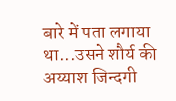बारे में पता लगाया था...उसने शौर्य की अय्याश जिन्दगी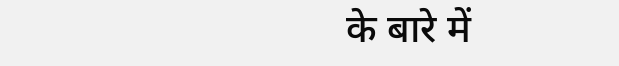के बारे में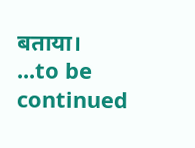बताया।
...to be continued